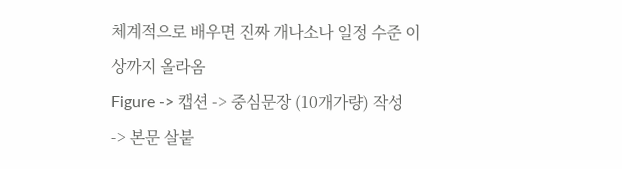체계적으로 배우면 진짜 개나소나 일정 수준 이상까지 올라옴
Figure -> 캡션 -> 중심문장 (10개가량) 작성 -> 본문 살붙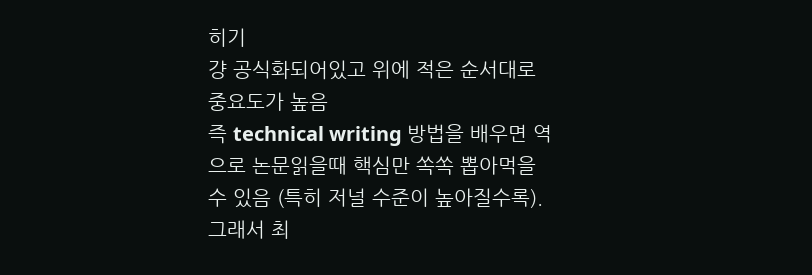히기
걍 공식화되어있고 위에 적은 순서대로 중요도가 높음
즉 technical writing 방법을 배우면 역으로 논문읽을때 핵심만 쏙쏙 뽑아먹을 수 있음 (특히 저널 수준이 높아질수록). 그래서 최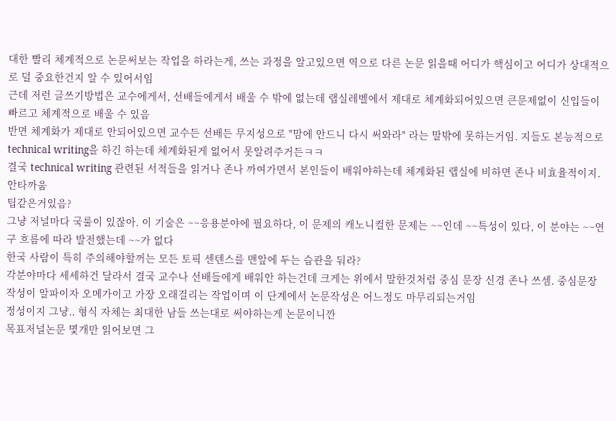대한 빨리 체계적으로 논문써보는 작업을 하라는게, 쓰는 과정을 알고있으면 역으로 다른 논문 읽을때 어디가 핵심이고 어디가 상대적으로 덜 중요한건지 알 수 있어서임
근데 저런 글쓰기방법은 교수에게서, 선배들에게서 배울 수 밖에 없는데 랩실레벨에서 제대로 체계화되어있으면 큰문제없이 신입들이 빠르고 체계적으로 배울 수 있음
반면 체계화가 제대로 안되어있으면 교수든 선배든 무지성으로 "맘에 안드니 다시 써와라" 라는 말밖에 못하는거임. 지들도 본능적으로 technical writing을 하긴 하는데 체계화된게 없어서 못알려주거든ㅋㅋ
결국 technical writing 관련된 서적들을 읽거나 존나 까여가면서 본인들이 배워야하는데 체계화된 랩실에 비하면 존나 비효율적이지. 안타까움
팁같은거있음?
그냥 저널마다 국룰이 있잖아. 이 기술은 ~~응용분야에 필요하다, 이 문제의 캐노니컬한 문제는 ~~인데 ~~특성이 있다, 이 분야는 ~~연구 흐름에 따라 발전했는데 ~~가 없다
한국 사람이 특히 주의해야할꺼는 모든 토픽 센텐스를 맨앞에 두는 습관을 둬라?
각분야마다 세세하건 달라서 결국 교수나 선배들에게 배워안 하는건데 크게는 위에서 말한것처럼 중심 문장 신경 존나 쓰셈. 중심문장 작성이 알파이자 오메가이고 가장 오래걸리는 작업이며 이 단계에서 논문작성은 어느정도 마무리되는거임
정성이지 그냥.. 형식 자체는 최대한 남들 쓰는대로 써야하는게 논문이니깐
목표저널논문 몇개만 읽어보면 그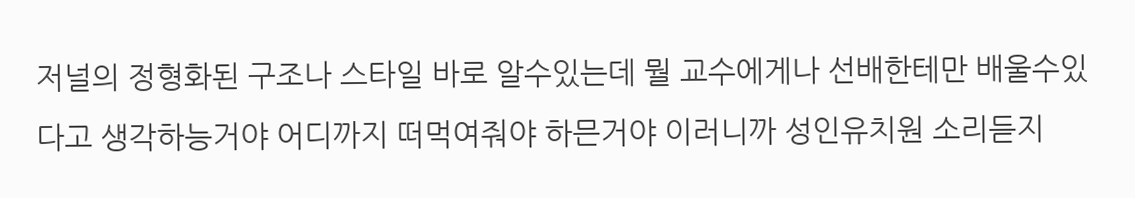저널의 정형화된 구조나 스타일 바로 알수있는데 뭘 교수에게나 선배한테만 배울수있다고 생각하능거야 어디까지 떠먹여줘야 하믄거야 이러니까 성인유치원 소리듣지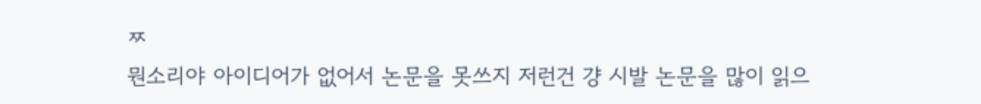ㅉ
뭔소리야 아이디어가 없어서 논문을 못쓰지 저런건 걍 시발 논문을 많이 읽으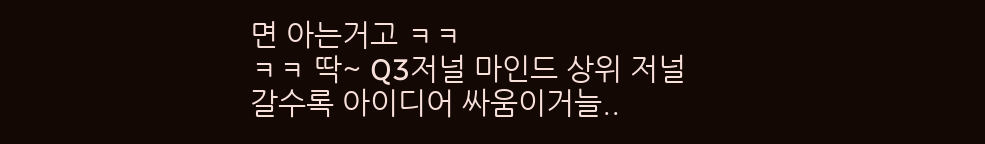면 아는거고 ㅋㅋ
ㅋㅋ 딱~ Q3저널 마인드 상위 저널갈수록 아이디어 싸움이거늘..